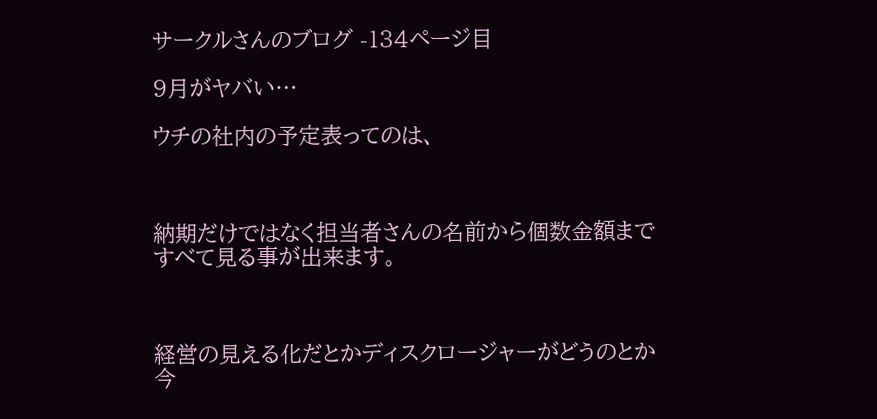サークルさんのブログ -134ページ目

9月がヤバい…

ウチの社内の予定表ってのは、



納期だけではなく担当者さんの名前から個数金額まですべて見る事が出来ます。



経営の見える化だとかディスクロージャーがどうのとか今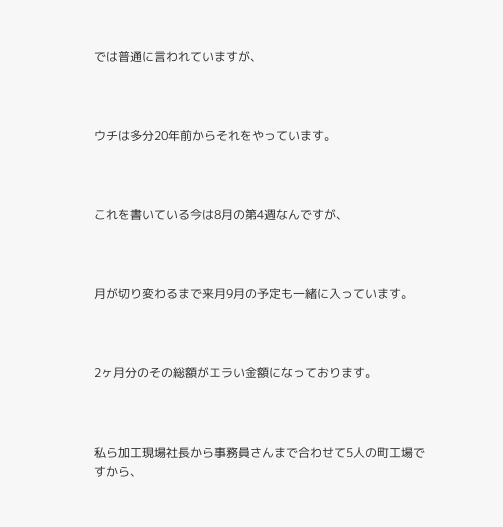では普通に言われていますが、



ウチは多分20年前からそれをやっています。



これを書いている今は8月の第4週なんですが、



月が切り変わるまで来月9月の予定も一緒に入っています。



2ヶ月分のその総額がエラい金額になっております。



私ら加工現場社長から事務員さんまで合わせて5人の町工場ですから、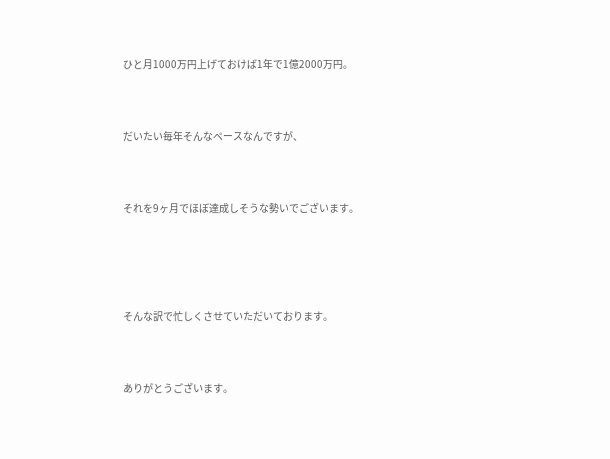ひと月1000万円上げておけば1年で1億2000万円。



だいたい毎年そんなペースなんですが、



それを9ヶ月でほぼ達成しそうな勢いでございます。





そんな訳で忙しくさせていただいております。



ありがとうございます。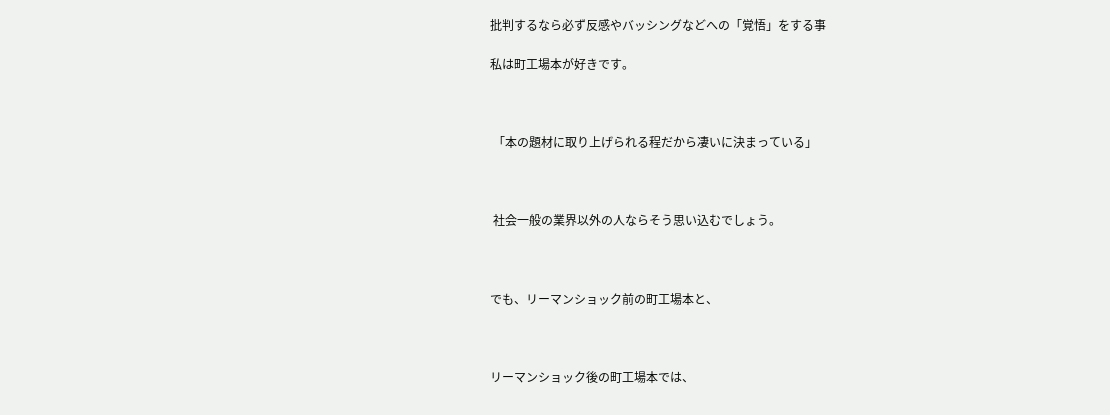批判するなら必ず反感やバッシングなどへの「覚悟」をする事

私は町工場本が好きです。



 「本の題材に取り上げられる程だから凄いに決まっている」



 社会一般の業界以外の人ならそう思い込むでしょう。



でも、リーマンショック前の町工場本と、



リーマンショック後の町工場本では、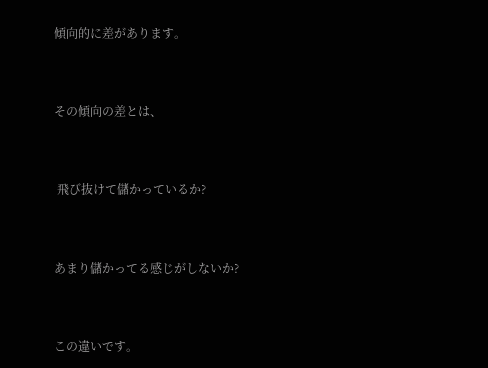傾向的に差があります。



その傾向の差とは、



 飛び抜けて儲かっているか?



あまり儲かってる感じがしないか?



この違いです。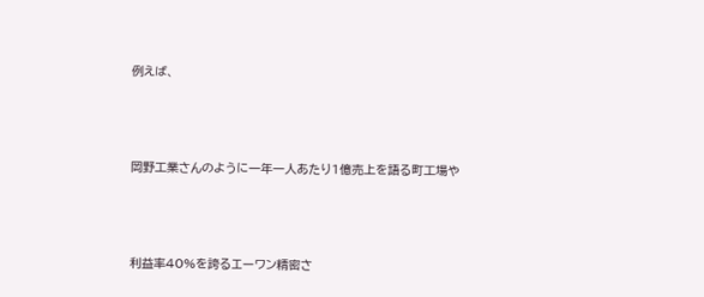例えば、



岡野工業さんのように一年一人あたり1億売上を語る町工場や



利益率40%を誇るエーワン精密さ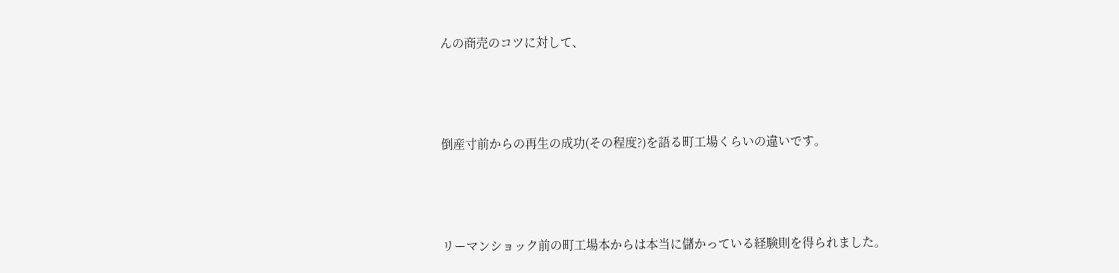んの商売のコツに対して、



倒産寸前からの再生の成功(その程度?)を語る町工場くらいの違いです。



リーマンショック前の町工場本からは本当に儲かっている経験則を得られました。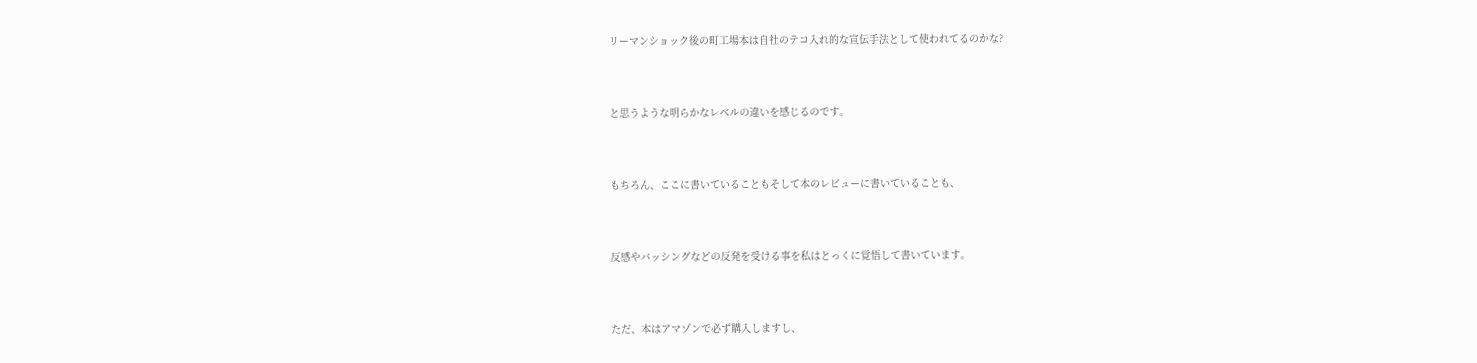リーマンショック後の町工場本は自社のテコ入れ的な宣伝手法として使われてるのかな?



と思うような明らかなレベルの違いを感じるのです。



もちろん、ここに書いていることもそして本のレビューに書いていることも、



反感やバッシングなどの反発を受ける事を私はとっくに覚悟して書いています。



ただ、本はアマゾンで必ず購入しますし、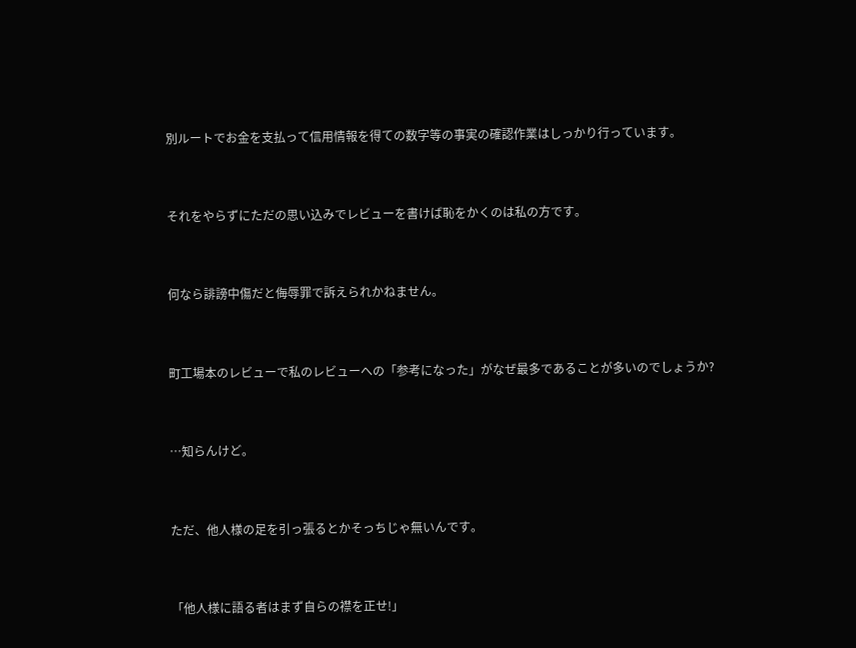別ルートでお金を支払って信用情報を得ての数字等の事実の確認作業はしっかり行っています。



それをやらずにただの思い込みでレビューを書けば恥をかくのは私の方です。



何なら誹謗中傷だと侮辱罪で訴えられかねません。



町工場本のレビューで私のレビューへの「参考になった」がなぜ最多であることが多いのでしょうか?



…知らんけど。



ただ、他人様の足を引っ張るとかそっちじゃ無いんです。



「他人様に語る者はまず自らの襟を正せ!」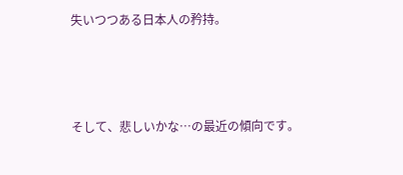失いつつある日本人の矜持。



そして、悲しいかな…の最近の傾向です。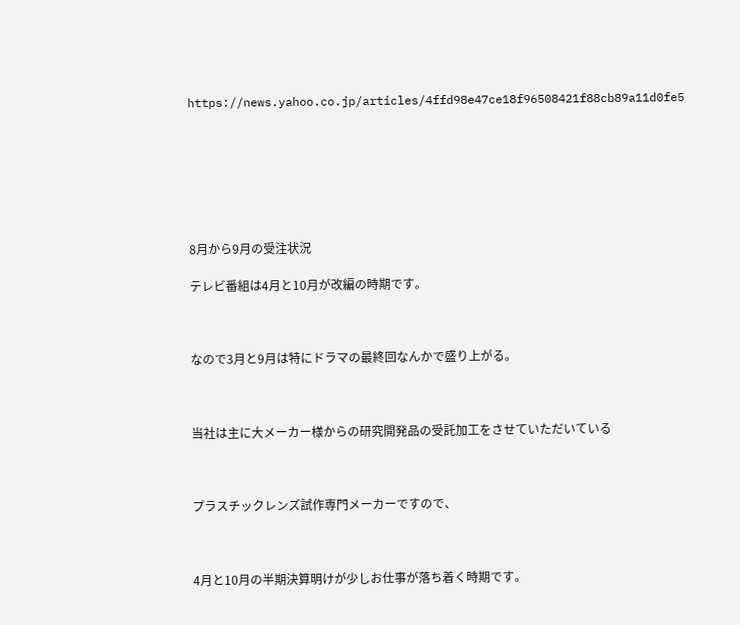https://news.yahoo.co.jp/articles/4ffd98e47ce18f96508421f88cb89a11d0fe5







8月から9月の受注状況

テレビ番組は4月と10月が改編の時期です。



なので3月と9月は特にドラマの最終回なんかで盛り上がる。



当社は主に大メーカー様からの研究開発品の受託加工をさせていただいている



プラスチックレンズ試作専門メーカーですので、



4月と10月の半期決算明けが少しお仕事が落ち着く時期です。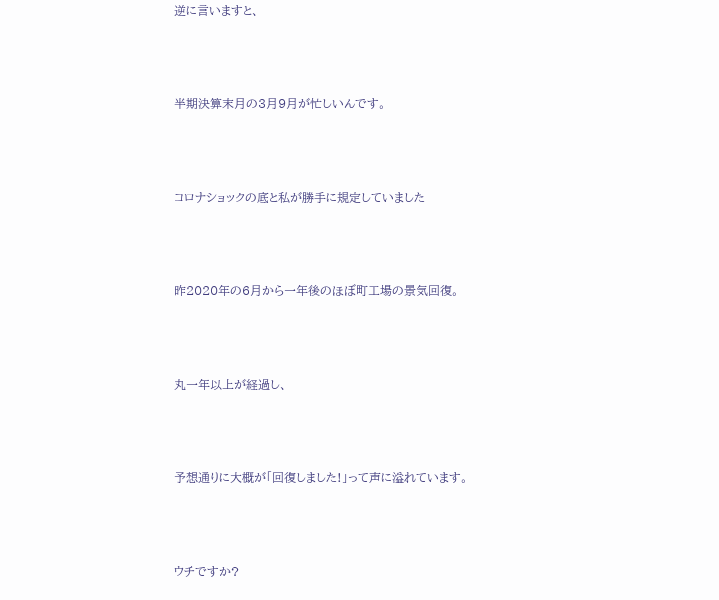逆に言いますと、



半期決算末月の3月9月が忙しいんです。



コロナショックの底と私が勝手に規定していました



昨2020年の6月から一年後のほぼ町工場の景気回復。



丸一年以上が経過し、



予想通りに大概が「回復しました!」って声に溢れています。



ウチですか?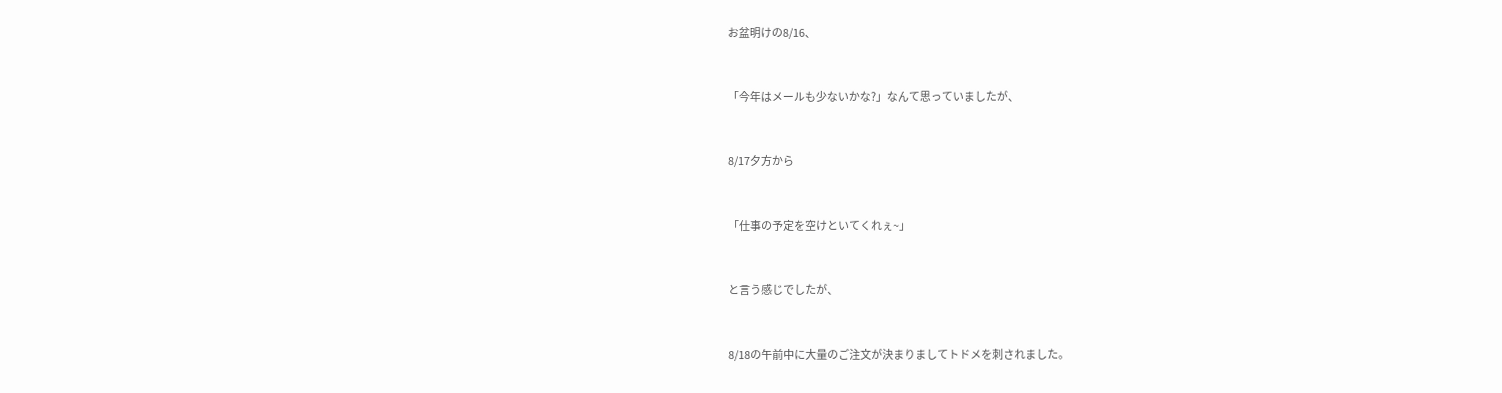お盆明けの8/16、



「今年はメールも少ないかな?」なんて思っていましたが、



8/17夕方から



「仕事の予定を空けといてくれぇ~」



と言う感じでしたが、



8/18の午前中に大量のご注文が決まりましてトドメを刺されました。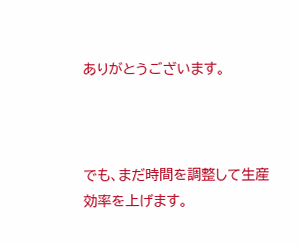ありがとうございます。



でも、まだ時間を調整して生産効率を上げます。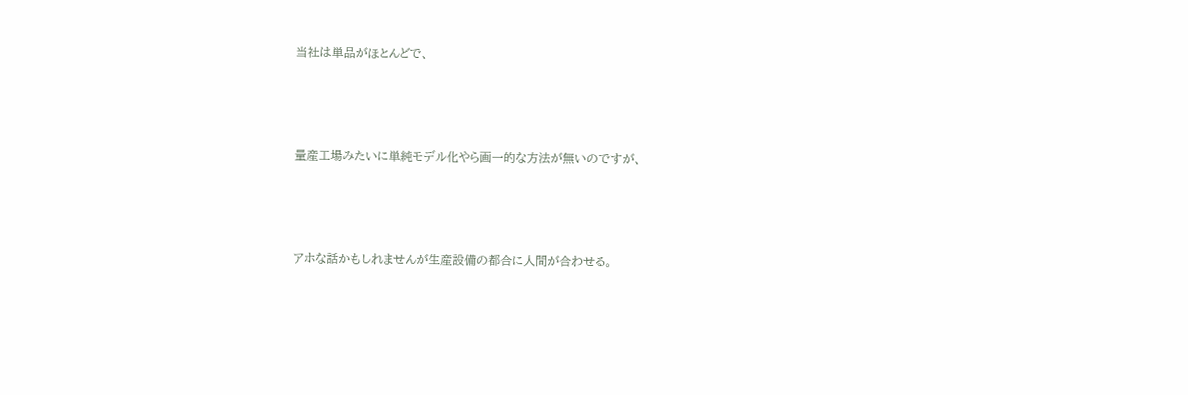当社は単品がほとんどで、



量産工場みたいに単純モデル化やら画一的な方法が無いのですが、



アホな話かもしれませんが生産設備の都合に人間が合わせる。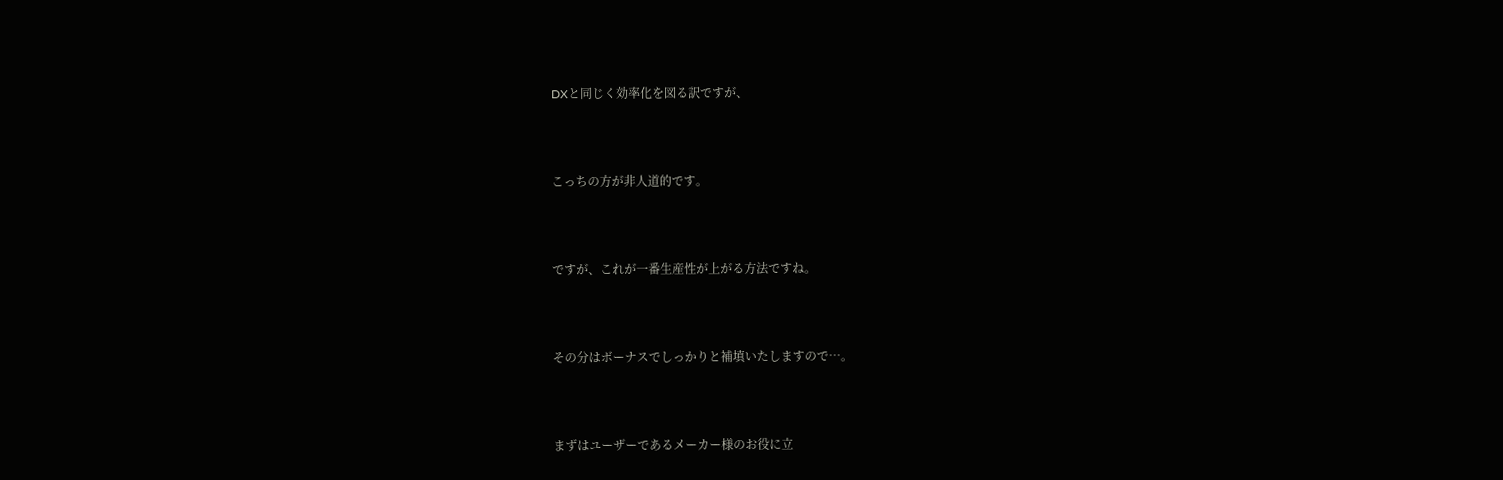DXと同じく効率化を図る訳ですが、



こっちの方が非人道的です。



ですが、これが一番生産性が上がる方法ですね。



その分はボーナスでしっかりと補填いたしますので…。



まずはユーザーであるメーカー様のお役に立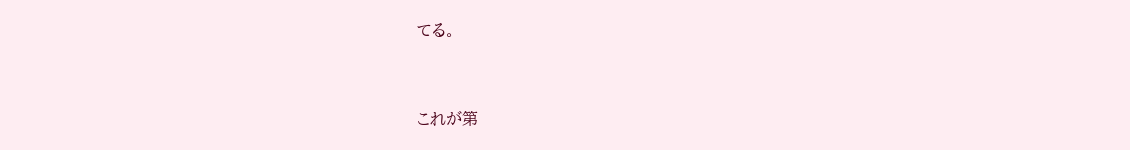てる。



これが第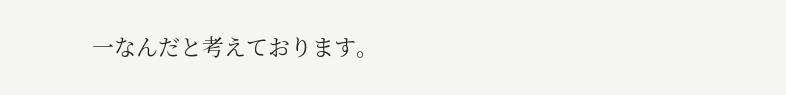一なんだと考えております。